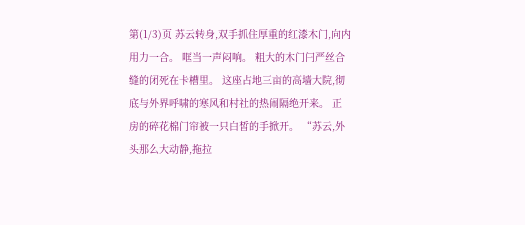第(1/3)页 苏云转身,双手抓住厚重的红漆木门,向内用力一合。 哐当一声闷响。 粗大的木门闩严丝合缝的闭死在卡槽里。 这座占地三亩的高墙大院,彻底与外界呼啸的寒风和村社的热闹隔绝开来。 正房的碎花棉门帘被一只白皙的手掀开。 “苏云,外头那么大动静,拖拉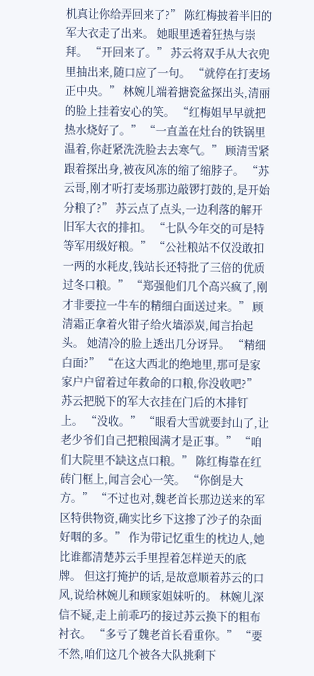机真让你给弄回来了?” 陈红梅披着半旧的军大衣走了出来。 她眼里透着狂热与崇拜。 “开回来了。” 苏云将双手从大衣兜里抽出来,随口应了一句。 “就停在打麦场正中央。” 林婉儿端着搪瓷盆探出头,清丽的脸上挂着安心的笑。 “红梅姐早早就把热水烧好了。” “一直盖在灶台的铁锅里温着,你赶紧洗洗脸去去寒气。” 顾清雪紧跟着探出身,被夜风冻的缩了缩脖子。 “苏云哥,刚才听打麦场那边敲锣打鼓的,是开始分粮了?” 苏云点了点头,一边利落的解开旧军大衣的排扣。 “七队今年交的可是特等军用级好粮。” “公社粮站不仅没敢扣一两的水耗皮,钱站长还特批了三倍的优质过冬口粮。” “郑强他们几个高兴疯了,刚才非要拉一牛车的精细白面送过来。” 顾清霜正拿着火钳子给火墙添炭,闻言抬起头。 她清冷的脸上透出几分讶异。 “精细白面?” “在这大西北的绝地里,那可是家家户户留着过年救命的口粮,你没收吧?” 苏云把脱下的军大衣挂在门后的木排钉上。 “没收。” “眼看大雪就要封山了,让老少爷们自己把粮囤满才是正事。” “咱们大院里不缺这点口粮。” 陈红梅靠在红砖门框上,闻言会心一笑。 “你倒是大方。” “不过也对,魏老首长那边送来的军区特供物资,确实比乡下这掺了沙子的杂面好咽的多。” 作为带记忆重生的枕边人,她比谁都清楚苏云手里捏着怎样逆天的底牌。 但这打掩护的话,是故意顺着苏云的口风,说给林婉儿和顾家姐妹听的。 林婉儿深信不疑,走上前乖巧的接过苏云换下的粗布衬衣。 “多亏了魏老首长看重你。” “要不然,咱们这几个被各大队挑剩下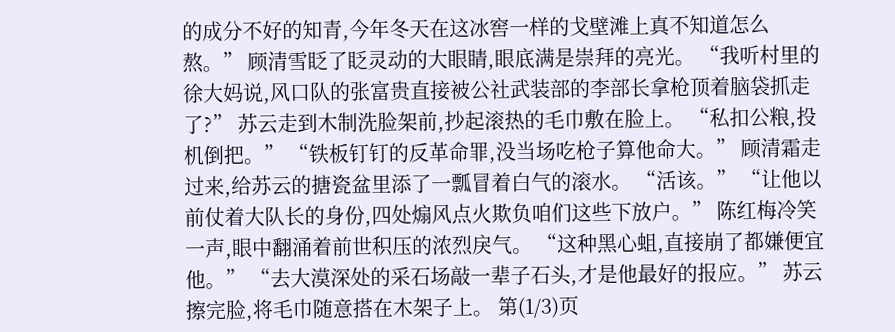的成分不好的知青,今年冬天在这冰窖一样的戈壁滩上真不知道怎么熬。” 顾清雪眨了眨灵动的大眼睛,眼底满是崇拜的亮光。 “我听村里的徐大妈说,风口队的张富贵直接被公社武装部的李部长拿枪顶着脑袋抓走了?” 苏云走到木制洗脸架前,抄起滚热的毛巾敷在脸上。 “私扣公粮,投机倒把。” “铁板钉钉的反革命罪,没当场吃枪子算他命大。” 顾清霜走过来,给苏云的搪瓷盆里添了一瓢冒着白气的滚水。 “活该。” “让他以前仗着大队长的身份,四处煽风点火欺负咱们这些下放户。” 陈红梅冷笑一声,眼中翻涌着前世积压的浓烈戾气。 “这种黑心蛆,直接崩了都嫌便宜他。” “去大漠深处的采石场敲一辈子石头,才是他最好的报应。” 苏云擦完脸,将毛巾随意搭在木架子上。 第(1/3)页